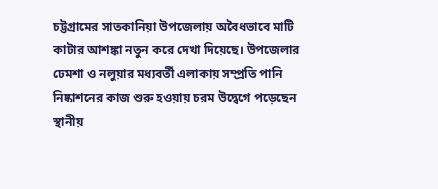চট্টগ্রামের সাতকানিয়া উপজেলায় অবৈধভাবে মাটি কাটার আশঙ্কা নতুন করে দেখা দিয়েছে। উপজেলার ঢেমশা ও নলুয়ার মধ্যবর্তী এলাকায় সম্প্রতি পানি নিষ্কাশনের কাজ শুরু হওয়ায় চরম উদ্বেগে পড়েছেন স্থানীয়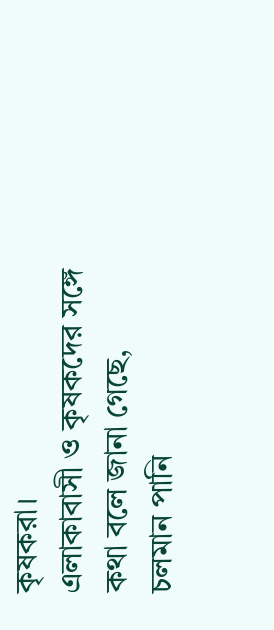কৃষকরা।
এলাকাবাসী ও কৃষকদের সঙ্গে কথা বলে জানা গেছে, চলমান পানি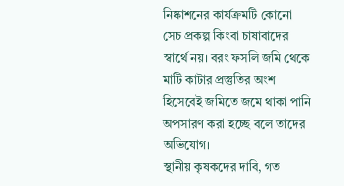নিষ্কাশনের কার্যক্রমটি কোনো সেচ প্রকল্প কিংবা চাষাবাদের স্বার্থে নয়। বরং ফসলি জমি থেকে মাটি কাটার প্রস্তুতির অংশ হিসেবেই জমিতে জমে থাকা পানি অপসারণ করা হচ্ছে বলে তাদের অভিযোগ।
স্থানীয় কৃষকদের দাবি, গত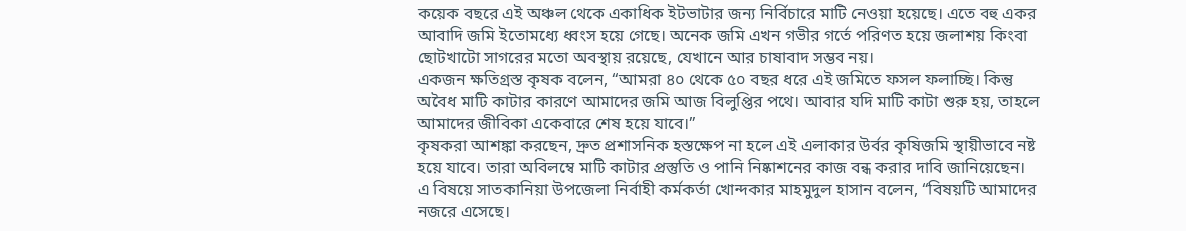কয়েক বছরে এই অঞ্চল থেকে একাধিক ইটভাটার জন্য নির্বিচারে মাটি নেওয়া হয়েছে। এতে বহু একর আবাদি জমি ইতোমধ্যে ধ্বংস হয়ে গেছে। অনেক জমি এখন গভীর গর্তে পরিণত হয়ে জলাশয় কিংবা ছোটখাটো সাগরের মতো অবস্থায় রয়েছে, যেখানে আর চাষাবাদ সম্ভব নয়।
একজন ক্ষতিগ্রস্ত কৃষক বলেন, “আমরা ৪০ থেকে ৫০ বছর ধরে এই জমিতে ফসল ফলাচ্ছি। কিন্তু অবৈধ মাটি কাটার কারণে আমাদের জমি আজ বিলুপ্তির পথে। আবার যদি মাটি কাটা শুরু হয়, তাহলে আমাদের জীবিকা একেবারে শেষ হয়ে যাবে।”
কৃষকরা আশঙ্কা করছেন, দ্রুত প্রশাসনিক হস্তক্ষেপ না হলে এই এলাকার উর্বর কৃষিজমি স্থায়ীভাবে নষ্ট হয়ে যাবে। তারা অবিলম্বে মাটি কাটার প্রস্তুতি ও পানি নিষ্কাশনের কাজ বন্ধ করার দাবি জানিয়েছেন।
এ বিষয়ে সাতকানিয়া উপজেলা নির্বাহী কর্মকর্তা খোন্দকার মাহমুদুল হাসান বলেন, “বিষয়টি আমাদের নজরে এসেছে।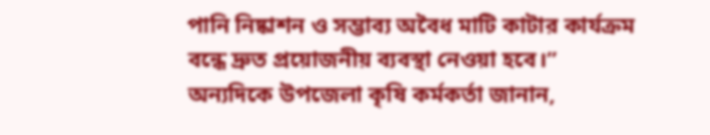পানি নিষ্কাশন ও সম্ভাব্য অবৈধ মাটি কাটার কার্যক্রম বন্ধে দ্রুত প্রয়োজনীয় ব্যবস্থা নেওয়া হবে।”
অন্যদিকে উপজেলা কৃষি কর্মকর্তা জানান,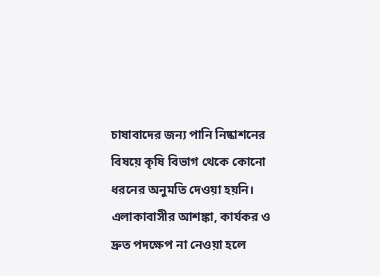চাষাবাদের জন্য পানি নিষ্কাশনের বিষয়ে কৃষি বিভাগ থেকে কোনো ধরনের অনুমতি দেওয়া হয়নি।
এলাকাবাসীর আশঙ্কা, কার্যকর ও দ্রুত পদক্ষেপ না নেওয়া হলে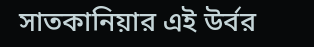সাতকানিয়ার এই উর্বর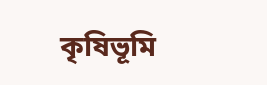কৃষিভূমি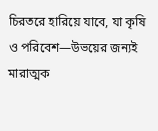চিরতরে হারিয়ে যাবে, যা কৃষি ও পরিবেশ—উভয়ের জন্যই মারাত্মক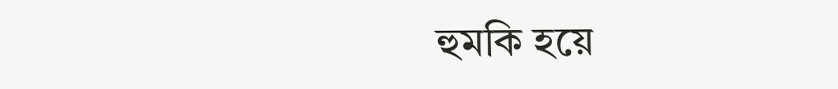হুমকি হয়ে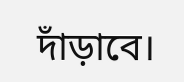দাঁড়াবে।